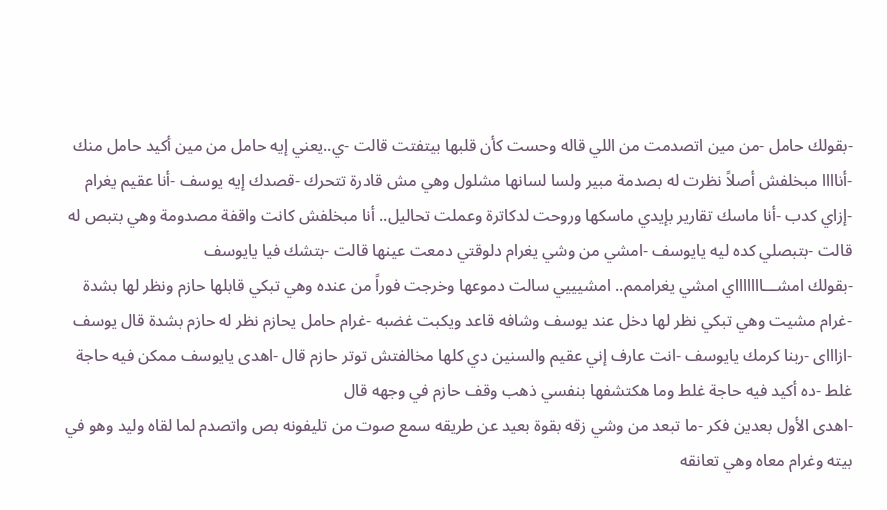-بقولك حامل -من مين اتصدمت من اللي قاله وحست كأن قلبها بيتفتت قالت -ي..يعني إيه حامل من مين أكيد حامل منك -أناااا مبخلفش أصلاً نظرت له بصدمة مبير ولسا لسانها مشلول وهي مش قادرة تتحرك -قصدك إيه يوسف -أنا عقيم يغرام -إزاي كدب -أنا ماسك تقارير بإيدي ماسكها وروحت لدكاترة وعملت تحاليل.. أنا مبخلفش كانت واقفة مصدومة وهي بتبص له قالت -بتبصلي كده ليه يايوسف -امشي من وشي يغرام دلوقتي دمعت عينها قالت -بتشك فيا يايوسف
-بقولك امشـــاااااااي امشي يغراممم.. امشيييي سالت دموعها وخرجت فوراً من عنده وهي تبكي قابلها حازم ونظر لها بشدة -غرام مشيت وهي تبكي نظر لها دخل عند يوسف وشافه قاعد ويكبت غضبه -غرام حامل يحازم نظر له حازم بشدة قال يوسف -ازاااى -ربنا كرمك يايوسف -انت عارف إني عقيم والسنين دي كلها مخالفتش توتر حازم قال -اهدى يايوسف ممكن فيه حاجة غلط -ده أكيد فيه حاجة غلط وما هكتشفها بنفسي ذهب وقف حازم في وجهه قال
-اهدى الأول بعدين فكر -ما تبعد من وشي زقه بقوة بعيد عن طريقه سمع صوت من تليفونه بص واتصدم لما لقاه وليد وهو في بيته وغرام معاه وهي تعانقه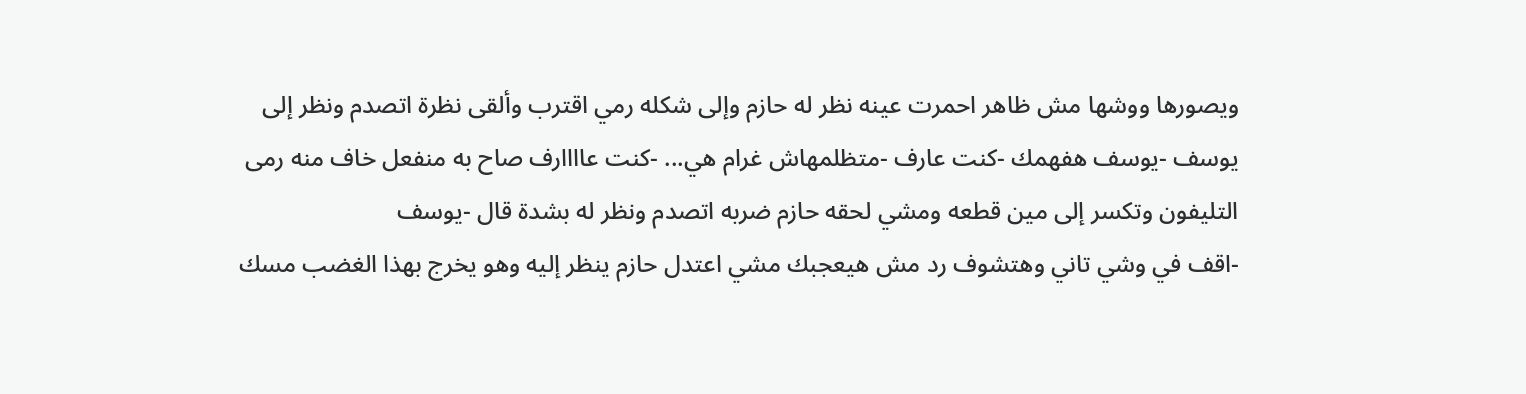ويصورها ووشها مش ظاهر احمرت عينه نظر له حازم وإلى شكله رمي اقترب وألقى نظرة اتصدم ونظر إلى يوسف -يوسف هفهمك -كنت عارف -متظلمهاش غرام هي... -كنت عاااارف صاح به منفعل خاف منه رمى التليفون وتكسر إلى مين قطعه ومشي لحقه حازم ضربه اتصدم ونظر له بشدة قال -يوسف
-اقف في وشي تاني وهتشوف رد مش هيعجبك مشي اعتدل حازم ينظر إليه وهو يخرج بهذا الغضب مسك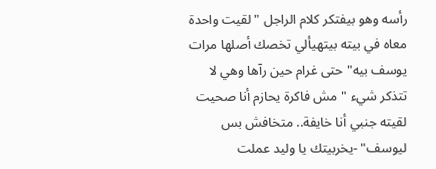رأسه وهو بيفتكر كلام الراجل "لقيت واحدة معاه في بيته بيتهيألي تخصك أصلها مرات يوسف بيه" حتى غرام حين رآها وهي لا تتذكر شيء "مش فاكرة يحازم أنا صحيت لقيته جنبي أنا خايفة.. متخافش بس ليوسف" -يخربيتك يا وليد عملت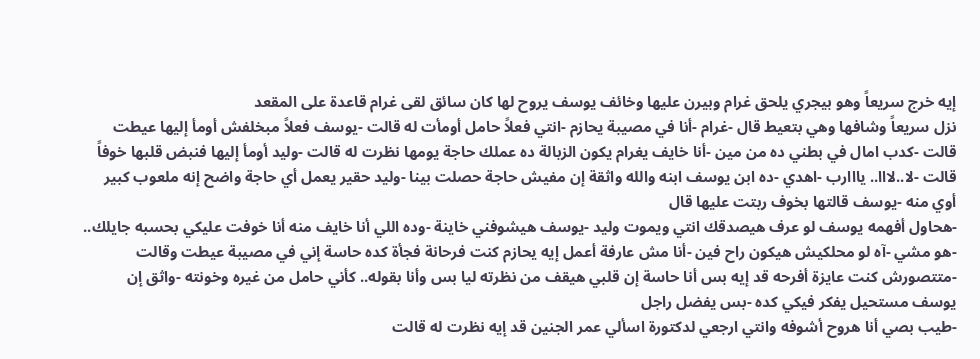إيه خرج سريعاً وهو بيجري يلحق غرام وبيرن عليها وخائف يوسف يروح لها كان سائق لقى غرام قاعدة على المقعد
نزل سريعاً وشافها وهي بتعيط قال -غرام -أنا في مصيبة يحازم -انتي فعلاً حامل أومأت له قالت -يوسف فعلاً مبخلفش أومأ إليها عيطت قالت -كدب امال في بطني ده من مين -أنا خايف يغرام يكون الزبالة ده عملك حاجة يومها نظرت له قالت -وليد أومأ إليها فنبض قلبها خوفاً قالت -لا..لااا.. يااارب -اهدي -ده ابن يوسف ابنه والله واثقة إن مفيش حاجة حصلت بينا -وليد حقير يعمل أي حاجة واضح إنه ملعوب كبير أوي منه -يوسف قالتها بخوف ربتت عليها قال
-هحاول أفهمه يوسف لو عرف هيصدقك انتي ويموت وليد -يوسف هيشوفني خاينة -وده اللي أنا خايف منه أنا خوفت عليكي بحسبه جايلك.. -هو مشي -آه لو محلكيش هيكون راح فين -أنا مش عارفة أعمل إيه يحازم كنت فرحانة فجأة كده حاسة إني في مصيبة عيطت وقالت -متتصورش كنت عايزة أفرحه قد إيه بس أنا حاسة إن قلبي هيقف من نظرته ليا بس وأنا بقوله.. كأني حامل من غيره وخونته -واثق إن يوسف مستحيل يفكر فيكي كده -بس يفضل راجل
-طيب بصي أنا هروح أشوفه وانتي ارجعي لدكتورة اسألي عمر الجنين قد إيه نظرت له قالت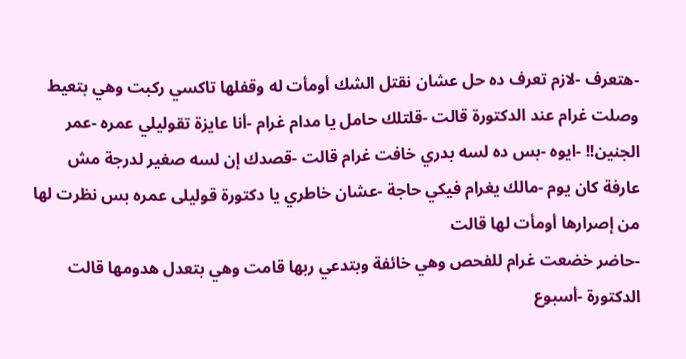-هتعرف -لازم تعرف ده حل عشان نقتل الشك أومأت له وقفلها تاكسي ركبت وهي بتعيط وصلت غرام عند الدكتورة قالت -قلتلك حامل يا مدام غرام -أنا عايزة تقوليلي عمره -عمر الجنين!! -ايوه -بس ده لسه بدري خافت غرام قالت -قصدك إن لسه صغير لدرجة مش عارفة كان يوم -مالك يغرام فيكي حاجة -عشان خاطري يا دكتورة قوليلى عمره بس نظرت لها من إصرارها أومأت لها قالت
-حاضر خضعت غرام للفحص وهي خائفة وبتدعي ربها قامت وهي بتعدل هدومها قالت الدكتورة -أسبوع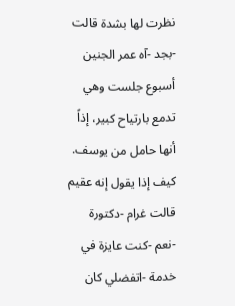نظرت لها بشدة قالت -بجد -آه عمر الجنين أسبوع جلست وهي تدمع بارتياح كبير، إذاً أنها حامل من يوسف. كيف إذا يقول إنه عقيم قالت غرام -دكتورة -نعم -كنت عايزة في خدمة -اتفضلي كان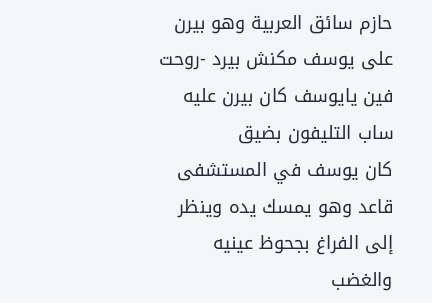حازم سائق العربية وهو بيرن على يوسف مكنش بيرد -روحت فين يايوسف كان بيرن عليه ساب التليفون بضيق
كان يوسف في المستشفى قاعد وهو يمسك يده وينظر إلى الفراغ بجحوظ عينيه والغضب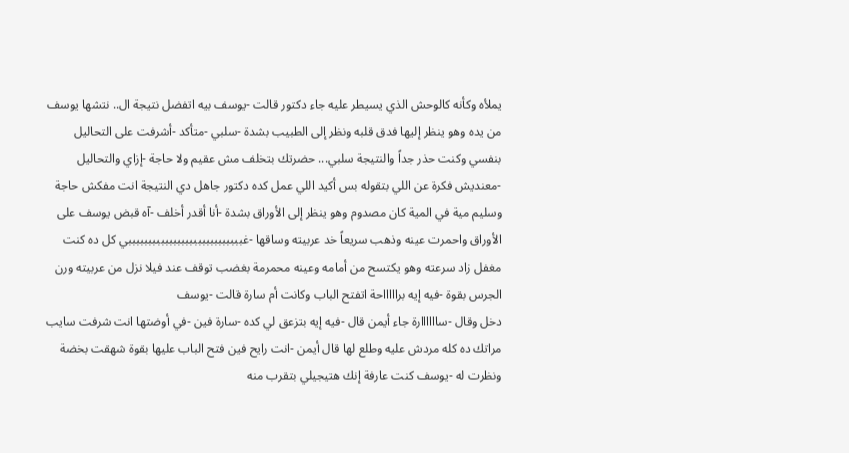يملأه وكأنه كالوحش الذي يسيطر عليه جاء دكتور قالت -يوسف بيه اتفضل نتيجة ال.. نتشها يوسف من يده وهو ينظر إليها فدق قلبه ونظر إلى الطبيب بشدة -سلبي -متأكد -أشرفت على التحاليل بنفسي وكنت حذر جداً والنتيجة سلبي... حضرتك بتخلف مش عقيم ولا حاجة -إزاي والتحاليل
-معنديش فكرة عن اللي بتقوله بس أكيد اللي عمل كده دكتور جاهل دي النتيجة انت مفكش حاجة وسليم مية في المية كان مصدوم وهو ينظر إلى الأوراق بشدة -أنا أقدر أخلف -آه قبض يوسف على الأوراق واحمرت عينه وذهب سريعاً خد عربيته وساقها -غببببببببببببببببببببببببببببي كل ده كنت مغفل زاد سرعته وهو يكتسح من أمامه وعينه محمرمة بغضب توقف عند فيلا نزل من عربيته ورن الجرس بقوة -فيه إيه براااااحة اتفتح الباب وكانت أم سارة قالت -يوسف
دخل وقال -ساااااارة جاء أيمن قال -فيه إيه بتزعق لي كده -سارة فين -في أوضتها انت شرفت سايب مراتك ده كله مردش عليه وطلع لها قال أيمن -انت رايح فين فتح الباب عليها بقوة شهقت بخضة ونظرت له -يوسف كنت عارفة إنك هتيجيلي بتقرب منه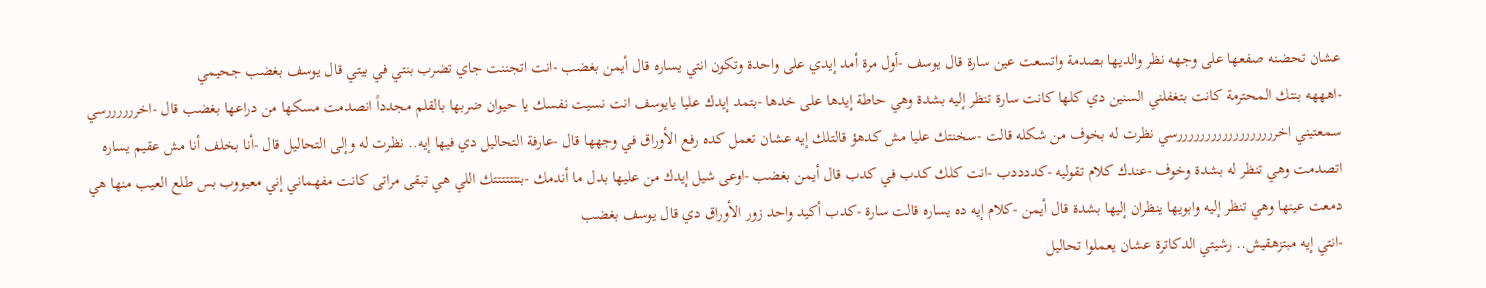عشان تحضنه صفعها على وجهه نظر والديها بصدمة واتسعت عين سارة قال يوسف -أول مرة أمد إيدي على واحدة وتكون انتي يساره قال أيمن بغضب -انت اتجننت جاي تضرب بنتي في بيتي قال يوسف بغضب جحيمي
-اهههه بنتك المحترمة كانت بتغفلني السنين دي كلها كانت سارة تنظر إليه بشدة وهي حاطة إيدها على خدها -بتمد إيدك عليا يايوسف انت نسيت نفسك يا حيوان ضربها بالقلم مجدداً انصدمت مسكها من دراعها بغضب قال -اخررررررسي سمعتيني اخررررررررررررررررررسي نظرت له بخوف من شكله قالت -سخنتك عليا مش كدهؤ قالتلك إيه عشان تعمل كده رفع الأوراق في وجهها قال -عارفة التحاليل دي فيها إيه.. نظرت له وإلى التحاليل قال -أنا بخلف أنا مش عقيم يساره
اتصدمت وهي تنظر له بشدة وخوف -عندك كلام تقوليه -كددددب -انت كلك كدب في كدب قال أيمن بغضب -اوعى شيل إيدك من عليها بدل ما أندمك -بنتتتتتتك اللي هي تبقى مراتى كانت مفهماني إني معيووب بس طلع العيب منها هي دمعت عينها وهي تنظر إليه وابويها ينظران إليها بشدة قال أيمن -كلام إيه ده يساره قالت سارة -كدب أكيد واحد زور الأوراق دي قال يوسف بغضب
-انتي إيه مبتزهقيش.. رشيتي الدكاترة عشان يعملوا تحاليل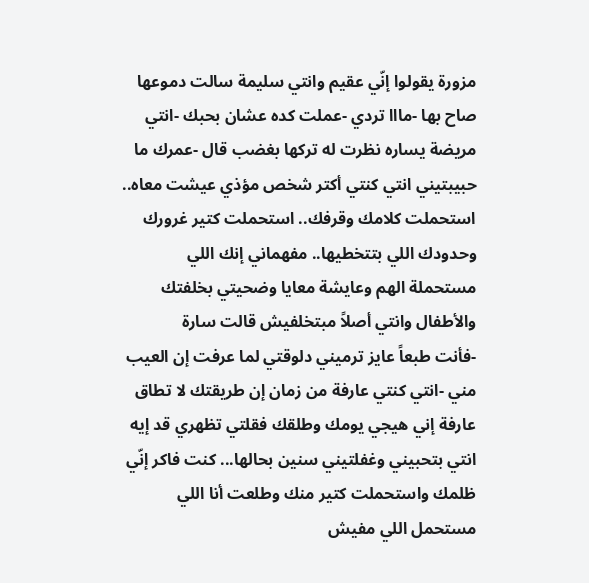مزورة يقولوا إنّي عقيم وانتي سليمة سالت دموعها صاح بها -مااا تردي -عملت كده عشان بحبك -انتي مريضة يساره نظرت له تركها بغضب قال -عمرك ما حبيبتيني انتي كنتي أكتر شخص مؤذي عيشت معاه.. استحملت كلامك وقرفك.. استحملت كتير غرورك وحدودك اللي بتتخطيها.. مفهماني إنك اللي مستحملة الهم وعايشة معايا وضحيتي بخلفتك والأطفال وانتي أصلاً مبتخلفيش قالت سارة
-فأنت طبعاً عايز ترميني دلوقتي لما عرفت إن العيب مني -انتي كنتي عارفة من زمان إن طريقتك لا تطاق عارفة إني هيجي يومك وطلقك فقلتي تظهري قد إيه انتي بتحبيني وغفلتيني سنين بحالها... كنت فاكر إنّي ظلمك واستحملت كتير منك وطلعت أنا اللي مستحمل اللي مفيش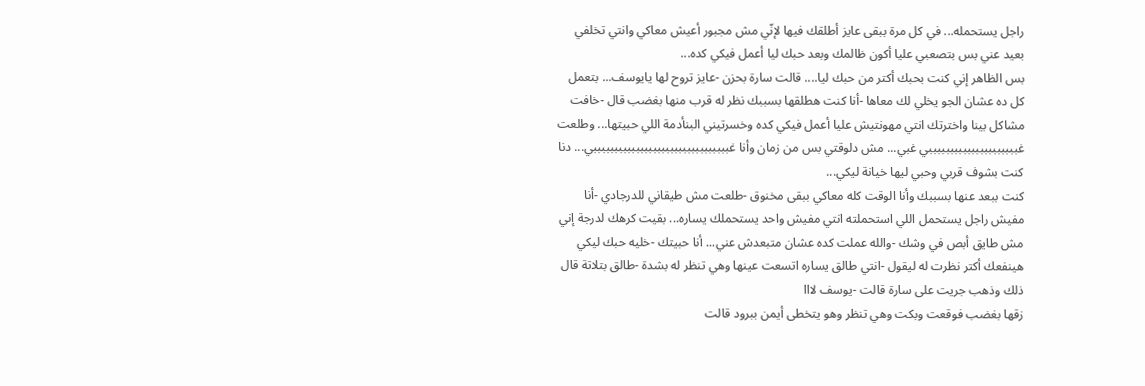راجل يستحمله... في كل مرة ببقى عايز أطلقك فيها لإنّي مش مجبور أعيش معاكي وانتي تخلفي بعيد عني بس بتصعبي عليا أكون ظالمك وبعد حبك ليا أعمل فيكي كده...
بس الظاهر إني كنت بحبك أكتر من حبك ليا.... قالت سارة بحزن -عايز تروح لها يايوسف... بتعمل كل ده عشان الجو يخلي لك معاها -أنا كنت هطلقها بسببك نظر له قرب منها بغضب قال -خافت مشاكل بينا واخترتك انتي مهونتيش عليا أعمل فيكي كده وخسرتيني البنأدمة اللي حبيتها... وطلعت غبببببببببببببببببببببي غبي... مش دلوقتي بس من زمان وأنا غببببببببببببببببببببببببببببببببي... دنا كنت بشوف قربي وحبي ليها خيانة ليكي...
كنت ببعد عنها بسببك وأنا الوقت كله معاكي ببقى مخنوق -طلعت مش طيقاني للدرجادي -أنا مفيش راجل يستحمل اللي استحملته انتي مفيش واحد يستحملك يساره... بقيت كرهك لدرجة إني مش طايق أبص في وشك -والله عملت كده عشان متبعدش عني... أنا حبيتك -خليه حبك ليكي هينفعك أكتر نظرت له ليقول -انتي طالق يساره اتسعت عينها وهي تنظر له بشدة -طالق بتلاتة قال ذلك وذهب جريت على سارة قالت -يوسف لااا
زقها بغضب فوقعت وبكت وهي تنظر وهو يتخطى أيمن ببرود قالت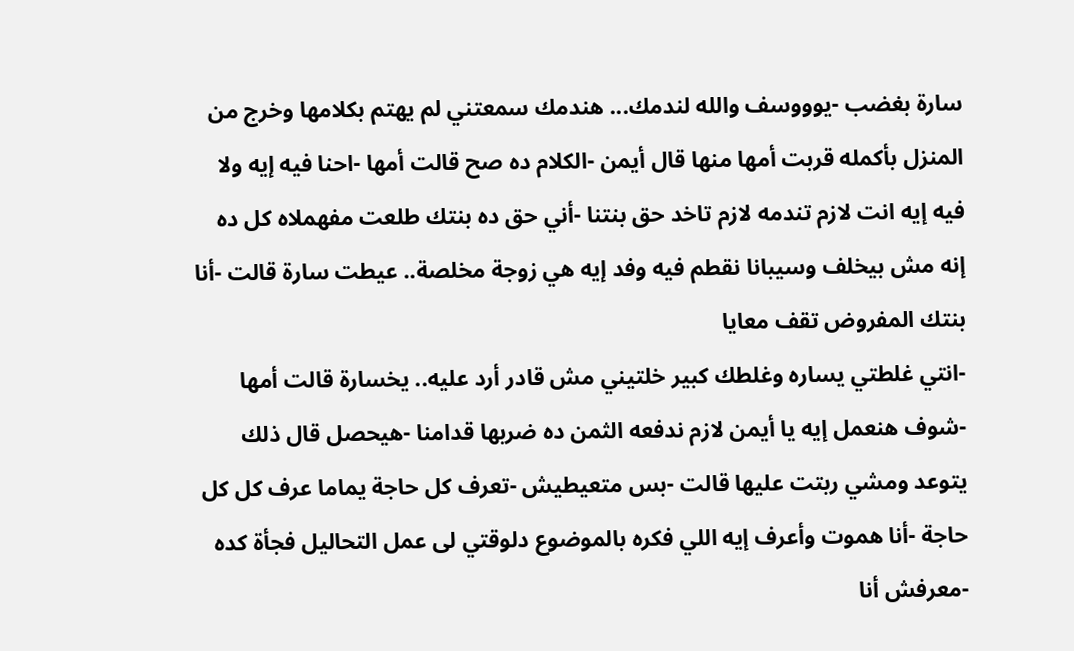سارة بغضب -يوووسف والله لندمك... هندمك سمعتني لم يهتم بكلامها وخرج من المنزل بأكمله قربت أمها منها قال أيمن -الكلام ده صح قالت أمها -احنا فيه إيه ولا فيه إيه انت لازم تندمه لازم تاخد حق بنتنا -أني حق ده بنتك طلعت مفهملاه كل ده إنه مش بيخلف وسيبانا نقطم فيه وفد إيه هي زوجة مخلصة.. عيطت سارة قالت -أنا بنتك المفروض تقف معايا
-انتي غلطتي يساره وغلطك كبير خلتيني مش قادر أرد عليه.. يخسارة قالت أمها -شوف هنعمل إيه يا أيمن لازم ندفعه الثمن ده ضربها قدامنا -هيحصل قال ذلك يتوعد ومشي ربتت عليها قالت -بس متعيطيش -تعرف كل حاجة يماما عرف كل كل حاجة -أنا هموت وأعرف إيه اللي فكره بالموضوع دلوقتي لى عمل التحاليل فجأة كده -معرفش أنا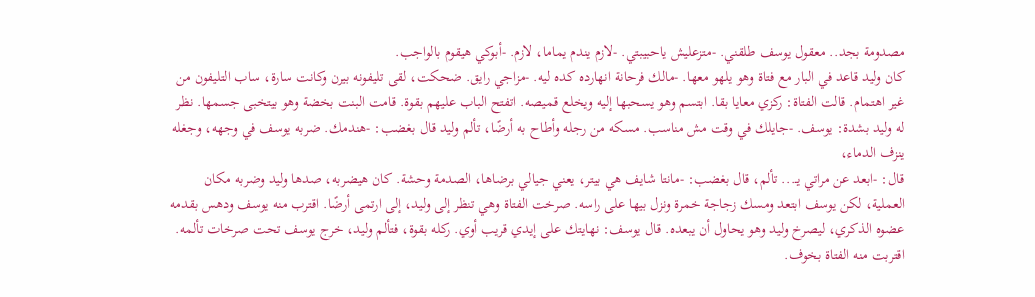مصدومة بجد.. معقول يوسف طلقني. -متزعليش ياحبيبتي. -لازم يندم يماما، لازم. -أبوكي هيقوم بالواجب.
كان وليد قاعد في البار مع فتاة وهو يلهو معها. -مالك فرحانة انهارده كده ليه. -مزاجي رايق. ضحكت، لقى تليفونه بيرن وكانت سارة، ساب التليفون من غير اهتمام. قالت الفتاة: ركزي معايا بقا. ابتسم وهو يسحبها إليه ويخلع قميصه. اتفتح الباب عليهم بقوة. قامت البنت بخضة وهو بيتخبى جسمها. نظر له وليد بشدة: يوسف. -جايلك في وقت مش مناسب. مسكه من رجله وأطاح به أرضًا، تألم وليد قال بغضب: -هندمك. ضربه يوسف في وجهه، وجغله ينزف الدماء،
قال: -ابعد عن مراتي يـ... تألم، قال بغضب: -مانتا شايف هي بيتر، يعني جيالي برضاها، الصدمة وحشة. كان هيضربه، صدها وليد وضربه مكان العملية، لكن يوسف ابتعد ومسك زجاجة خمرة ونزل بيها على راسه. صرخت الفتاة وهي تنظر إلى وليد، إلى ارتمى أرضًا. اقترب منه يوسف ودهس بقدمه عضوه الذكري، ليصرخ وليد وهو يحاول أن يبعده. قال يوسف: نهايتك على إيدي قريب أوي. ركله بقوة، فتألم وليد، خرج يوسف تحت صرخات تألمه. اقتربت منه الفتاة بخوف.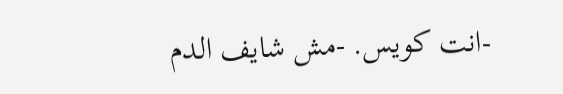-انت كويس. -مش شايف الدم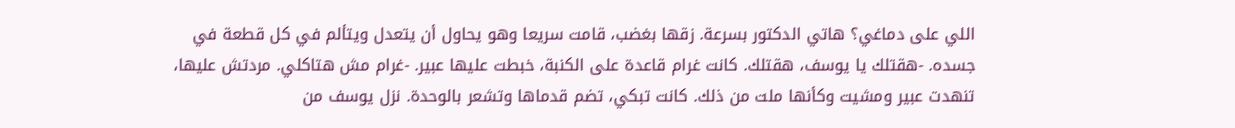اللي على دماغي؟ هاتي الدكتور بسرعة. زقها بغضب، قامت سريعا وهو يحاول أن يتعدل ويتألم في كل قطعة في جسده. -هقتلك يا يوسف، هقتلك. كانت غرام قاعدة على الكنبة، خبطت عليها عبير. -غرام مش هتاكلي. مردتش عليها، تنهدت عبير ومشيت وكأنها ملت من ذلك. كانت تبكي، تضم قدماها وتشعر بالوحدة. نزل يوسف من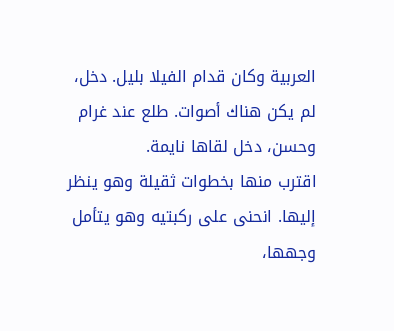العربية وكان قدام الفيلا بليل. دخل، لم يكن هناك أصوات. طلع عند غرام وحسن، دخل لقاها نايمة.
اقترب منها بخطوات ثقيلة وهو ينظر إليها. انحنى على ركبتيه وهو يتأمل وجهها،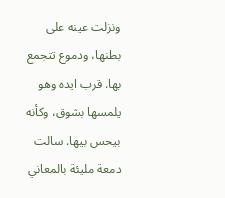ونزلت عينه على بطنها، ودموع تتجمع بها. قرب ايده وهو يلمسها بشوق، وكأنه بيحس بيها. سالت دمعة مليئة بالمعاني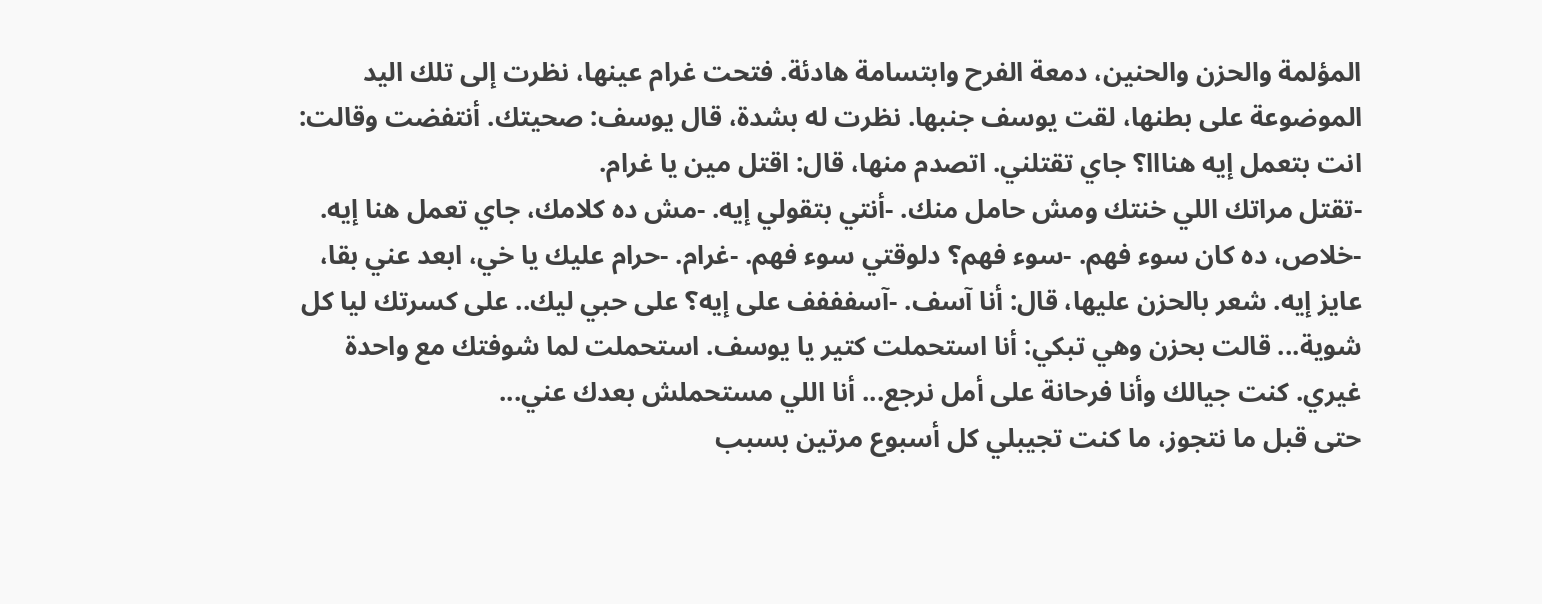المؤلمة والحزن والحنين، دمعة الفرح وابتسامة هادئة. فتحت غرام عينها، نظرت إلى تلك اليد الموضوعة على بطنها، لقت يوسف جنبها. نظرت له بشدة، قال يوسف: صحيتك. أنتفضت وقالت: انت بتعمل إيه هنااا؟ جاي تقتلني. اتصدم منها، قال: اقتل مين يا غرام.
-تقتل مراتك اللي خنتك ومش حامل منك. -أنتي بتقولي إيه. -مش ده كلامك، جاي تعمل هنا إيه. -خلاص، ده كان سوء فهم. -سوء فهم؟ دلوقتي سوء فهم. -غرام. -حرام عليك يا خي، ابعد عني بقا، عايز إيه. شعر بالحزن عليها، قال: أنا آسف. -آسفففف على إيه؟ على حبي ليك.. على كسرتك ليا كل شوية... قالت بحزن وهي تبكي: أنا استحملت كتير يا يوسف. استحملت لما شوفتك مع واحدة غيري. كنت جيالك وأنا فرحانة على أمل نرجع... أنا اللي مستحملش بعدك عني...
حتى قبل ما نتجوز، ما كنت تجيبلي كل أسبوع مرتين بسبب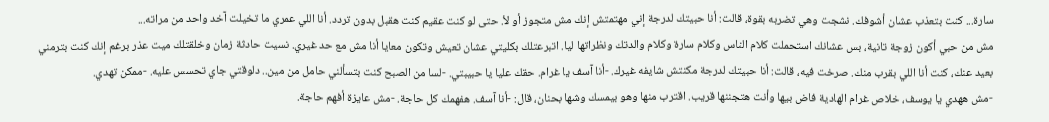سارة... كنت بتعذب عشان أشوفك. نشجت وهي تضربه بقوة، قالت: أنا حبيتك لدرجة إني مهتمتش إنك مش متجوز أو لأ. حتى لو كنت عقيم كنت هقبل بدون تردد. أنا اللي عمري ما تخيلت آخد واحد من مراته...
مش من حبي أكون زوجة تانية، بس عشانك استحملت كلام الناس وكلام سارة وكلام والدتك ونظراتها ليا. اتبرعتلك بكليتي عشان تعيش وتكون معايا أنا مش مع حد غيري. نسيت حادثة زمان وخلقتلك ميت عذر برغم إنك كنت بترمني بعيد عنك، كنت أنا اللي بقرب منك. صرخت فيه، قالت: أنا حبيتك لدرجة مكنتش شايفه غيرك. -أنا آسف يا غرام. حقك عليا يا حبيبتي. -لسا من الصبح كنت بتسألني حامل من مين.. دلوقتي جاي تحسس عليه. -ممكن تهدي.
-مش ههدي يا يوسف، خلاص غرام الهادية فاض بيها وأنت هتجننها قريب. اقترب منها وهو بيمسك وشها بحنان، قال: -أنا آسف. هفهمك كل حاجة. -مش عايزة أفهم حاجة.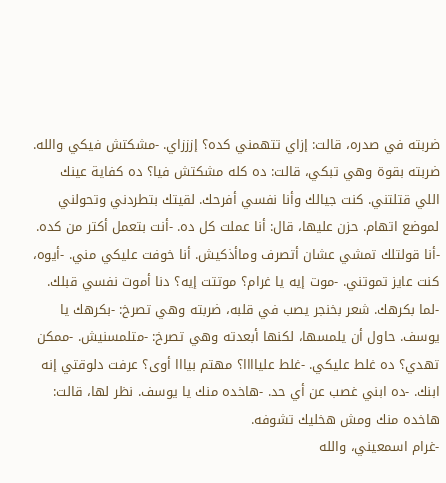ضربته في صدره، قالت: إزاي تتهمني كده؟ إزززاي. -مشكتش فيكي والله. ضربته بقوة وهي تبكي، قالت: ده كله مشكتش فيا؟ ده كفاية عينك اللي قتلتني. كنت جيالك وأنا نفسي أفرحك. لقيتك بتطردني وتحولني لموضع اتهام. حزن عليها، قال: أنا عملت كل ده. -أنت بتعمل أكتر من كده.
-أنا قولتلك تمشي عشان أتصرف وماأذكيش. أنا خوفت عليكي مني. -أيوه، كنت عايز تموتني. -موت إيه يا غرام؟ موتتت إيه؟ دنا أموت نفسي قبلك. -لما بكرهك. شعر بخنجر يصب في قلبه، ضربته وهي تصرخ: -بكرهك يا يوسف. حاول أن يلمسها، لكنها أبعدته وهي تصرخ: -متلمسنيش. -ممكن تهدي؟ ده غلط عليكي. -غلط علياااا؟ مهتم بيااا أوى؟ عرفت دلوقتي إنه ابنك. -ده ابني غصب عن أي حد. -هاخده منك يا يوسف. نظر لها، قالت: هاخده منك ومش هخليك تشوفه.
-غرام اسمعيني، والله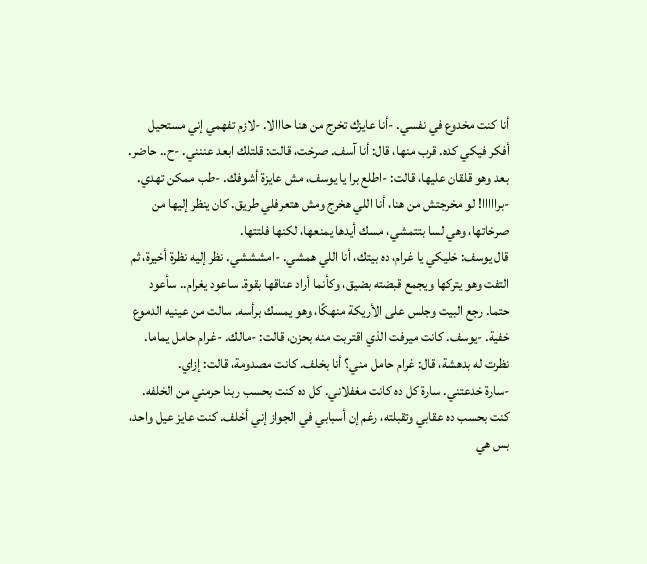أنا كنت مخدوع في نفسي. -أنا عايزك تخرج من هنا حااالا. -لازم تفهمي إني مستحيل أفكر فيكي كده. قرب منها، قال: أنا آسف. صرخت، قالت: قلتلك ابعد عننني. -ح.. حاضر. بعد وهو قلقان عليها، قالت: -اطلع برا يا يوسف، مش عايزة أشوفك. -طب ممكن تهدي. -برااااا! لو مخرجتش من هنا، أنا اللي هخرج ومش هتعرفلي طريق. كان ينظر إليها من صرخاتها، وهي لسا بتتمشي، مسك أيدها يمنعها، لكنها فلتتها.
قال يوسف: خليكي يا غرام، ده بيتك، أنا اللي همشي. -امشششي. نظر إليه نظرة أخيرة، ثم التفت وهو يتركها ويجمع قبضته بضيق، وكأنما أراد عناقها بقوة. ساعود يغرام.. سأعود حتما. رجع البيت وجلس على الأريكة منهكًا، وهو يمسك برأسه. سالت من عينيه الدموع خفية. -يوسف. كانت ميرفت الذي اقتربت منه بحزن، قالت: -مالك. -غرام حامل يماما. نظرت له بدهشة، قال: غرام حامل مني؟ أنا بخلف. كانت مصدومة، قالت: إزاي.
-سارة خدعتني. سارة كل ده كانت مغفلاني. كل ده كنت بحسب ربنا حرمني من الخلفه. كنت بحسب ده عقابي وتقبلته، رغم إن أسبابي في الجواز إني أخلف. كنت عايز عيل واحد، بس هي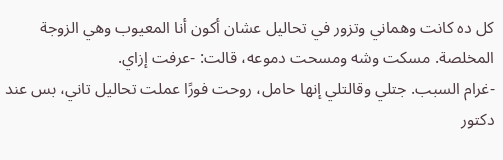كل ده كانت وهماني وتزور في تحاليل عشان أكون أنا المعيوب وهي الزوجة المخلصة. مسكت وشه ومسحت دموعه، قالت: -عرفت إزاي.
-غرام السبب. جتلي وقالتلي إنها حامل، روحت فورًا عملت تحاليل تاني، بس عند دكتور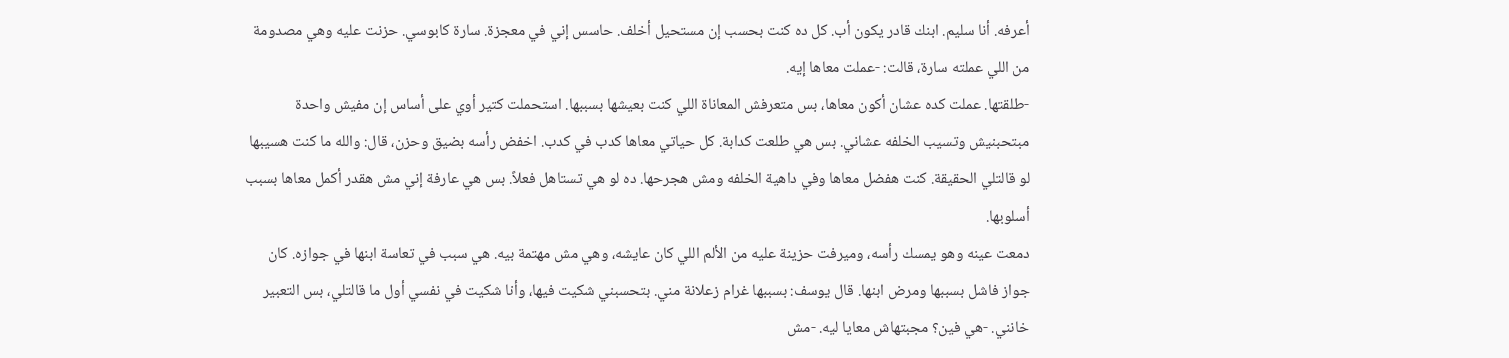أعرفه. أنا سليم. ابنك قادر يكون أب. كل ده كنت بحسب إن مستحيل أخلف. حاسس إني في معجزة. سارة كابوسي. حزنت عليه وهي مصدومة من اللي عملته سارة، قالت: -عملت معاها إيه.
-طلقتها. عملت كده عشان أكون معاها، بس متعرفش المعاناة اللي كنت بعيشها بسببها. استحملت كتير أوي على أساس إن مفيش واحدة مبتحبنيش وتسيب الخلفه عشاني. بس هي طلعت كدابة. كل حياتي معاها كدب في كدب. اخفض رأسه بضيق وحزن، قال: والله ما كنت هسيبها لو قالتلي الحقيقة. كنت هفضل معاها وفي داهية الخلفه ومش هجرحها. ده لو هي تستاهل فعلاً. بس هي عارفة إني مش هقدر أكمل معاها بسبب أسلوبها.
دمعت عينه وهو يمسك رأسه، وميرفت حزينة عليه من الألم اللي كان عايشه، وهي مش مهتمة بيه. هي سبب في تعاسة ابنها في جوازه. كان جواز فاشل بسببها ومرض ابنها. قال يوسف: بسببها غرام زعلانة مني. بتحسبني شكيت فيها، وأنا شكيت في نفسي أول ما قالتلي، بس التعبير خانني. -هي فين؟ مجبتهاش معايا ليه. -مش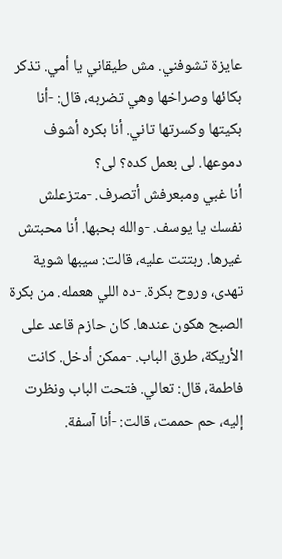عايزة تشوفني. مش طيقاني يا أمي. تذكر بكائها وصراخها وهي تضربه، قال: -أنا بكيتها وكسرتها تاني. أنا بكره أشوف دموعها. لى بعمل كده؟ لى؟
أنا غبي ومبعرفش أتصرف. -متزعلش نفسك يا يوسف. -والله بحبها. أنا محبتش غيرها. ربتتت عليه، قالت: سيبها شوية تهدى، وروح بكرة. -ده اللي هعمله. من بكرة الصبح هكون عندها. كان حازم قاعد على الأريكة، طرق الباب. -ممكن أدخل. كانت فاطمة، قال: تعالي. فتحت الباب ونظرت إليه، حم حممت، قالت: -أنا آسفة.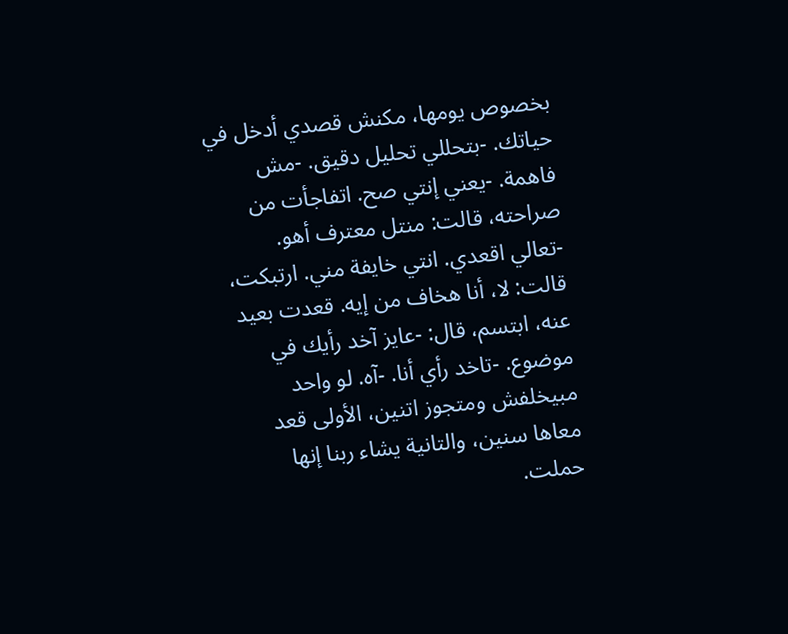بخصوص يومها، مكنش قصدي أدخل في حياتك. -بتحللي تحليل دقيق. -مش فاهمة. -يعني إنتي صح. اتفاجأت من صراحته، قالت: منتل معترف أهو.
-تعالي اقعدي. انتي خايفة مني. ارتبكت، قالت: لا، أنا هخاف من إيه. قعدت بعيد عنه، ابتسم، قال: -عايز آخد رأيك في موضوع. -تاخد رأي أنا. -آه. لو واحد مبيخلفش ومتجوز اتنين، الأولى قعد معاها سنين، والتانية يشاء ربنا إنها حملت.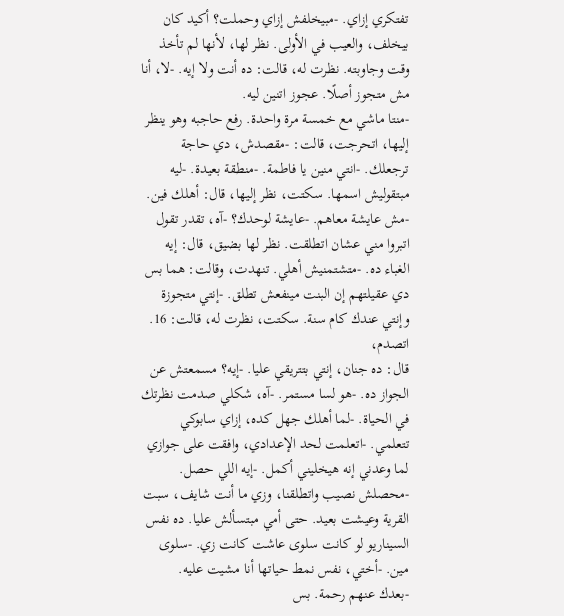تفتكري إزاي. -مبيخلفش إزاي وحملت؟ أكيد كان بيخلف، والعيب في الأولى. نظر لها، لأنها لم تأخذ وقت وجاوبته. نظرت له، قالت: ده أنت ولا إيه. -لا، أنا مش متجوز أصلًا. عجوز اتنين ليه.
-منتا ماشي مع خمسة مرة واحدة. رفع حاجبه وهو ينظر إليها، اتحرجت، قالت: -مقصدش، دي حاجة ترجعلك. -انتي منين يا فاطمة. -منطقة بعيدة. -ليه مبتقوليش اسمها. سكتت، نظر إليها، قال: أهلك فين. -مش عايشة معاهم. -عايشة لوحدك؟ -آه، تقدر تقول اتبروا مني عشان اتطلقت. نظر لها بضيق، قال: إيه الغباء ده. -متشتمنيش أهلي. تنهدت، وقالت: هما بس دي عقيلتهم إن البنت مينفعش تطلق. -إنتي متجوزة وإنتي عندك كام سنة. سكتت، نظرت له، قالت: 16. اتصدم،
قال: ده جنان، إنتي بتتريقي عليا. -إيه؟ مسمعتش عن الجواز ده. -هو لسا مستمر. -آه، شكلي صدمت نظرتك في الحياة. -لما أهلك جهل كده، إزاي سابوكي تتعلمي. -اتعلمت لحد الإعدادي، وافقت على جوازي لما وعدني إنه هيخليني أكمل. -إيه اللي حصل. -محصلش نصيب واتطلقنا، وزي ما أنت شايف، سبت القرية وعيشت بعيد. حتى أمي مبتسألش عليا. ده نفس السيناريو لو كانت سلوى عاشت كانت زي. -سلوى مين. -أختي، نفس نمط حياتها أنا مشيت عليه.
-بعدك عنهم رحمة. بس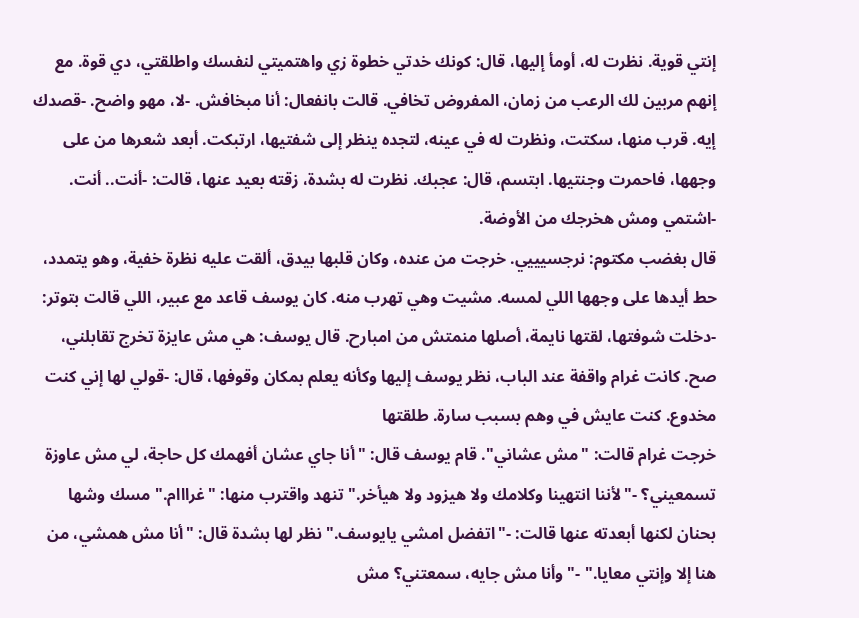إنتي قوية. نظرت له، أومأ إليها، قال: كونك خدتي خطوة زي واهتميتي لنفسك واطلقتي، دي قوة. مع إنهم مربين لك الرعب من زمان، المفروض تخافي. قالت بانفعال: أنا مبخافش. -لا، مهو واضح. -قصدك إيه. قرب منها، سكتت، ونظرت له في عينه، لتجده ينظر إلى شفتيها، ارتبكت. أبعد شعرها من على وجهها، فاحمرت وجنتيها. ابتسم، قال: عجبك. نظرت له بشدة، زقته بعيد عنها، قالت: -أنت.. أنت. -اشتمي ومش هخرجك من الأوضة.
قال بغضب مكتوم: نرجسيييي. خرجت من عنده، وكان قلبها بيدق، ألقت عليه نظرة خفية، وهو يتمدد، حط أيدها على وجهها اللي لمسه. مشيت وهي تهرب منه. كان يوسف قاعد مع عبير، اللي قالت بتوتر: -دخلت شوفتها، لقتها نايمة، أصلها منمتش من امبارح. قال يوسف: هي مش عايزة تخرج تقابلني، صح. كانت غرام واقفة عند الباب، نظر يوسف إليها وكأنه يعلم بمكان وقوفها، قال: -قولي لها إني كنت مخدوع. كنت عايش في وهم بسبب سارة. طلقتها
خرجت غرام قالت: "مش عشاني". قام يوسف قال: "أنا جاي عشان أفهمك كل حاجة، لي مش عاوزة تسمعيني؟ -"لأننا انتهينا وكلامك ولا هيزود ولا هيأخر." تنهد واقترب منها: "غرااام." مسك وشها بحنان لكنها أبعدته عنها قالت: -"اتفضل امشي يايوسف." نظر لها بشدة قال: "أنا مش همشي، من هنا إلا وإنتي معايا." -"وأنا مش جايه، سمعتني؟ مش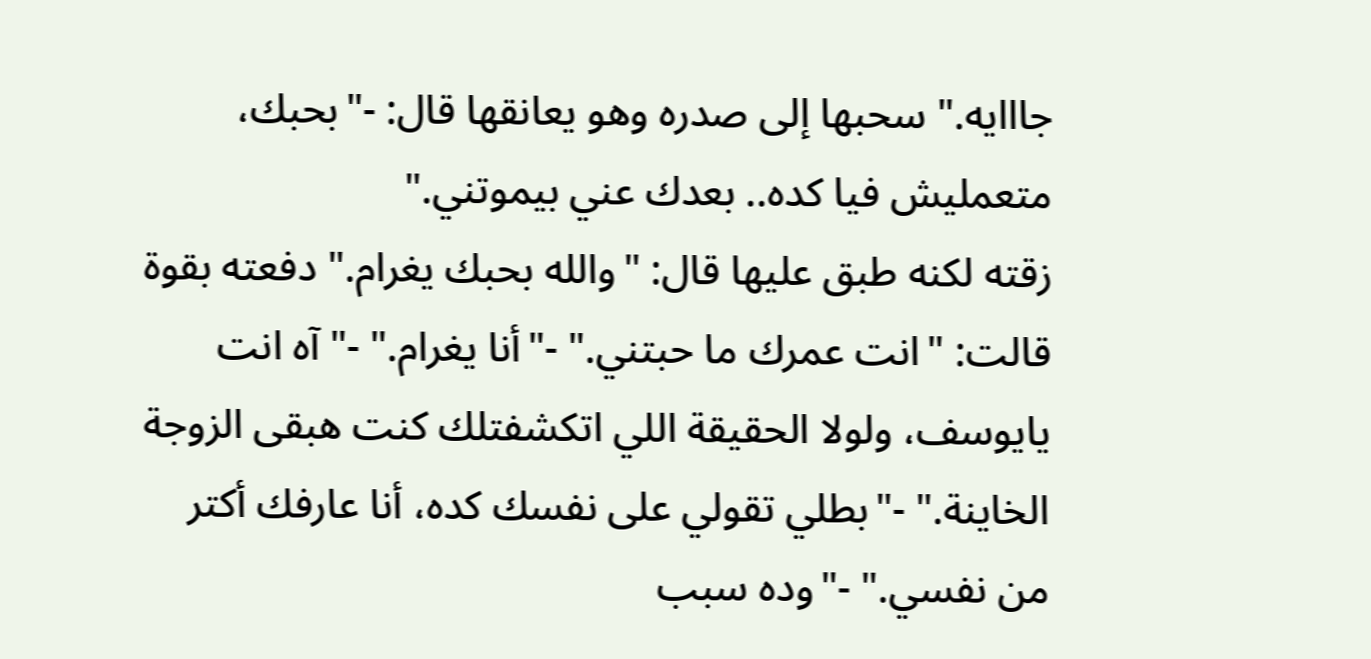جااايه." سحبها إلى صدره وهو يعانقها قال: -"بحبك، متعمليش فيا كده.. بعدك عني بيموتني."
زقته لكنه طبق عليها قال: "والله بحبك يغرام." دفعته بقوة قالت: "انت عمرك ما حبتني." -"أنا يغرام." -"آه انت يايوسف، ولولا الحقيقة اللي اتكشفتلك كنت هبقى الزوجة الخاينة." -"بطلي تقولي على نفسك كده، أنا عارفك أكتر من نفسي." -"وده سبب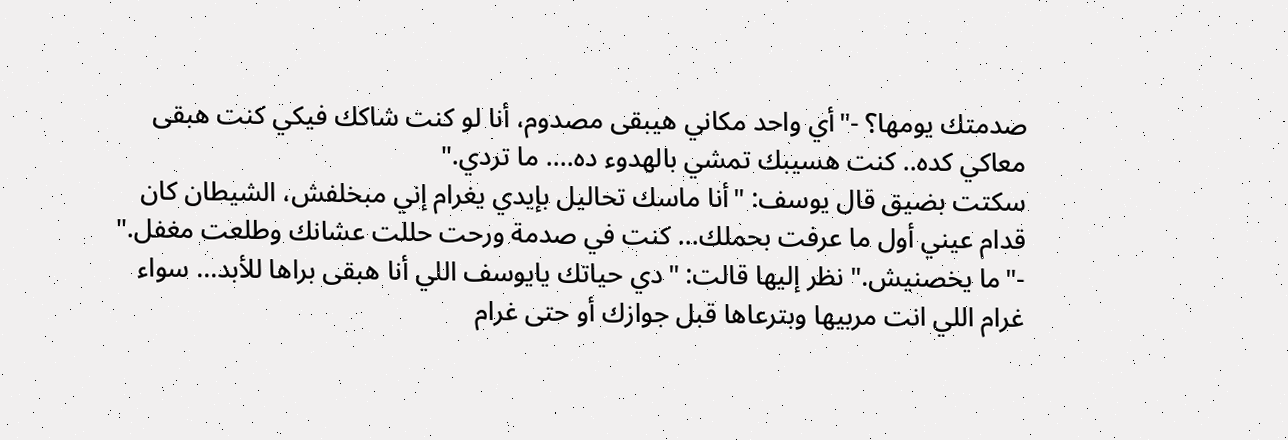صدمتك يومها؟ -"أي واحد مكاني هيبقى مصدوم، أنا لو كنت شاكك فيكي كنت هبقى معاكي كده.. كنت هسيبك تمشي بالهدوء ده.... ما تردي."
سكتت بضيق قال يوسف: "أنا ماسك تحاليل بإيدي يغرام إني مبخلفش، الشيطان كان قدام عيني أول ما عرفت بحملك... كنت في صدمة ورحت حللت عشانك وطلعت مغفل." -"ما يخصنيش." نظر إليها قالت: "دي حياتك يايوسف اللي أنا هبقى براها للأبد... سواء غرام اللي انت مربيها وبترعاها قبل جوازك أو حتى غرام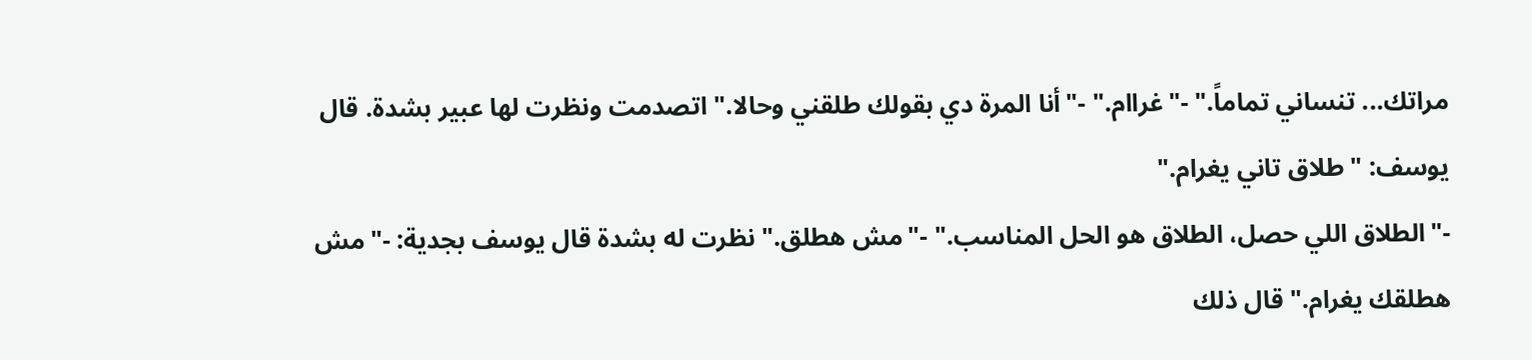مراتك... تنساني تماماً." -"غراام." -"أنا المرة دي بقولك طلقني وحالا." اتصدمت ونظرت لها عبير بشدة. قال يوسف: "طلاق تاني يغرام."
-"الطلاق اللي حصل، الطلاق هو الحل المناسب." -"مش هطلق." نظرت له بشدة قال يوسف بجدية: -"مش هطلقك يغرام." قال ذلك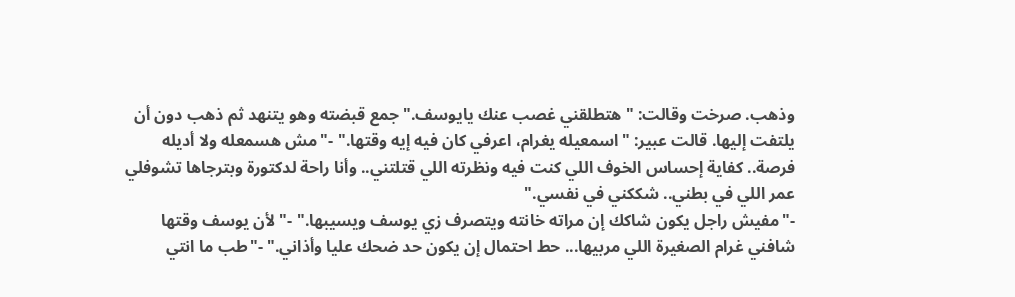وذهب. صرخت وقالت: "هتطلقني غصب عنك يايوسف." جمع قبضته وهو يتنهد ثم ذهب دون أن يلتفت إليها. قالت عبير: "اسمعيله يغرام، اعرفي كان فيه إيه وقتها." -"مش هسمعله ولا أديله فرصة.. كفاية إحساس الخوف اللي كنت فيه ونظرته اللي قتلتني.. وأنا راحة لدكتورة وبترجاها تشوفلي عمر اللي في بطني.. شككني في نفسي."
-"مفيش راجل يكون شاكك إن مراته خانته ويتصرف زي يوسف ويسيبها." -"لأن يوسف وقتها شافني غرام الصغيرة اللي مربيها... حط احتمال إن يكون حد ضحك عليا وأذاني." -"طب ما انتي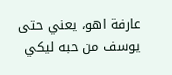عارفة اهو، يعني حتى يوسف من حبه ليكي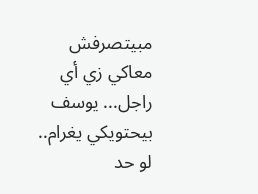مبيتصرفش معاكي زي أي راجل... يوسف بيحتويكي يغرام.. لو حد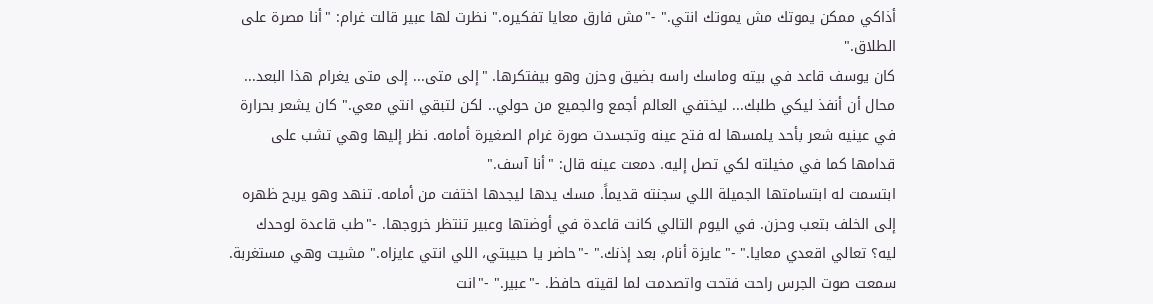أذاكي ممكن يموتك مش يموتك انتي." -"مش فارق معايا تفكيره." نظرت لها عبير قالت غرام: "أنا مصرة على الطلاق."
كان يوسف قاعد في بيته وماسك راسه بضيق وحزن وهو بيفتكرها. "إلى متى... إلى متى يغرام هذا البعد... محال أن أنفذ ليكي طلبك... ليختفي العالم أجمع والجميع من حولي.. لكن لتبقي انتي معي." كان يشعر بحرارة في عينيه شعر بأحد يلمسها له فتح عينه وتجسدت صورة غرام الصغيرة أمامه. نظر إليها وهي تشب على قدامها كما في مخيلته لكي تصل إليه. دمعت عينه قال: "أنا آسف."
ابتسمت له ابتسامتها الجميلة اللي سجنته قديماً. مسك يدها ليجدها اختفت من أمامه. تنهد وهو يريح ظهره إلى الخلف بتعب وحزن. في اليوم التالي كانت قاعدة في أوضتها وعبير تنتظر خروجها. -"طب قاعدة لوحدك ليه؟ تعالي اقعدي معايا." -"عايزة أنام، بعد إذنك." -"حاضر يا حبيبتي، اللي انتي عايزاه." مشيت وهي مستغربة. سمعت صوت الجرس راحت فتحت واتصدمت لما لقيته حافظ. -"عبير." -"انت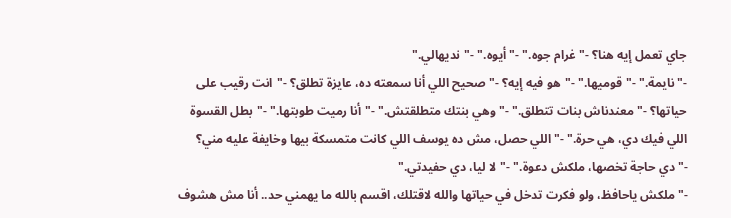جاي تعمل إيه هنا؟ -"غرام جوه." -"أيوه." -"نديهالي."
-"نايمة." -"قوميها." -"هو فيه إيه؟ -"صحيح اللي أنا سمعته ده، عايزة تطلق؟ -"انت رقيب على حياتها؟ -"معندناش بنات تتطلق." -"وهي بنتك متطلقتش." -"أنا رميت طوبتها." -"بطل القسوة اللي فيك دي، هي حرة." -"اللي حصل، مش ده يوسف اللي كانت متمسكة بيها وخايفة عليه مني؟ -"دي حاجة تخصها، ملكش دعوة." -"لا ليا، دي حفيدتي."
-"ملكش ياحافظ، ولو فكرت تدخل في حياتها والله لاقتلك، اقسم بالله ما يهمني حد.. أنا مش هشوف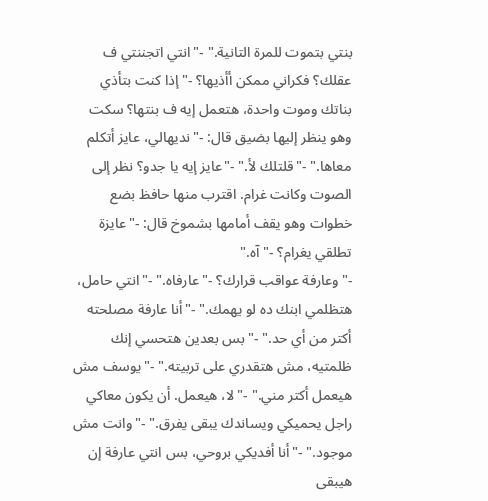بنتي بتموت للمرة التانية." -"انتي اتجننتي ف عقلك؟ فكراني ممكن أأذيها؟ -"إذا كنت بتأذي بناتك وموت واحدة، هتعمل إيه ف بنتها؟ سكت وهو ينظر إليها بضيق قال: -"نديهالي، عايز أتكلم معاها." -"قلتلك لأ." -"عايز إيه يا جدو؟ نظر إلى الصوت وكانت غرام. اقترب منها حافظ بضع خطوات وهو يقف أمامها بشموخ قال: -"عايزة تطلقي يغرام؟ -"آه."
-"وعارفة عواقب قرارك؟ -"عارفاه." -"انتي حامل، هتظلمي ابنك ده لو يهمك." -"أنا عارفة مصلحته أكتر من أي حد." -"بس بعدين هتحسي إنك ظلمتيه، مش هتقدري على تربيته." -"يوسف مش هيعمل أكتر مني." -"لا، هيعمل. أن يكون معاكي راجل يحميكي ويساندك يبقى يفرق." -"وانت مش موجود." -"أنا أفديكي بروحي، بس انتي عارفة إن هيبقى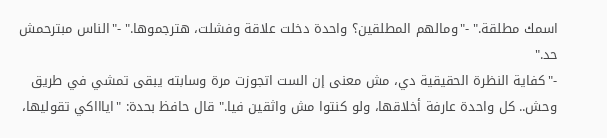اسمك مطلقة." -"ومالهم المطلقين؟ واحدة دخلت علاقة وفشلت، هترجموها." -"الناس مبترحمش حد."
-"كفاية النظرة الحقيقية دي، مش معنى إن الست اتجوزت مرة وسابته يبقى تمشي في طريق وحش.. كل واحدة عارفة أخلاقها، ولو كنتوا مش واثقين فيا." قال حافظ بحدة: "اياااكي تقوليها،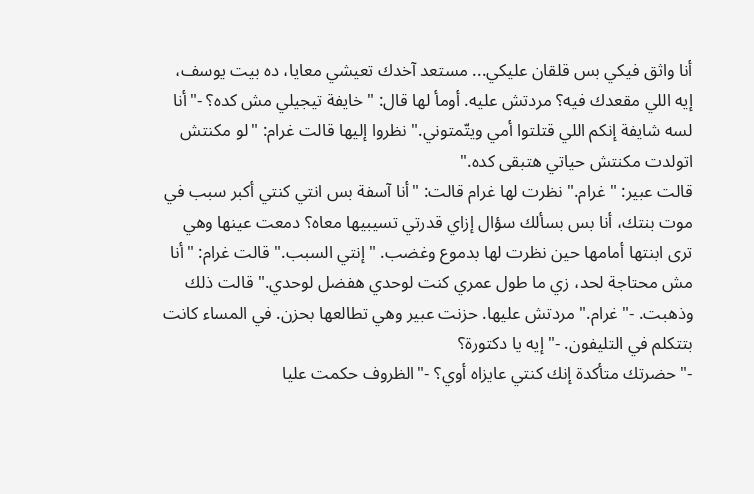أنا واثق فيكي بس قلقان عليكي... مستعد آخدك تعيشي معايا، ده بيت يوسف، إيه اللي مقعدك فيه؟ مردتش عليه. أومأ لها قال: "خايفة تيجيلي مش كده؟ -"أنا لسه شايفة إنكم اللي قتلتوا أمي ويتّمتوني." نظروا إليها قالت غرام: "لو مكنتش اتولدت مكنتش حياتي هتبقى كده."
قالت عبير: "غرام." نظرت لها غرام قالت: "أنا آسفة بس انتي كنتي أكبر سبب في موت بنتك، أنا بس بسألك سؤال إزاي قدرتي تسيبيها معاه؟ دمعت عينها وهي ترى ابنتها أمامها حين نظرت لها بدموع وغضب. "إنتي السبب." قالت غرام: "أنا مش محتاجة لحد، زي ما طول عمري كنت لوحدي هفضل لوحدي." قالت ذلك وذهبت. -"غرام." مردتش عليها. حزنت عبير وهي تطالعها بحزن. في المساء كانت بتتكلم في التليفون. -"إيه يا دكتورة؟
-"حضرتك متأكدة إنك كنتي عايزاه أوي؟ -"الظروف حكمت عليا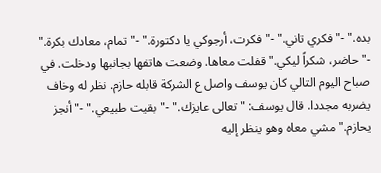بده." -"فكري تاني." -"فكرت، أرجوكي يا دكتورة." -"تمام، معادك بكرة." -"حاضر، شكراً ليكي." قفلت معاها. وضعت هاتفها بجانبها ودخلت. في صباح اليوم التالي كان يوسف واصل ع الشركة قابله حازم. نظر له وخاف يضربه مجددا. قال يوسف: "تعالى عايزك." -"بقيت طبيعي." -"أنجز يحازم." مشي معاه وهو ينظر إليه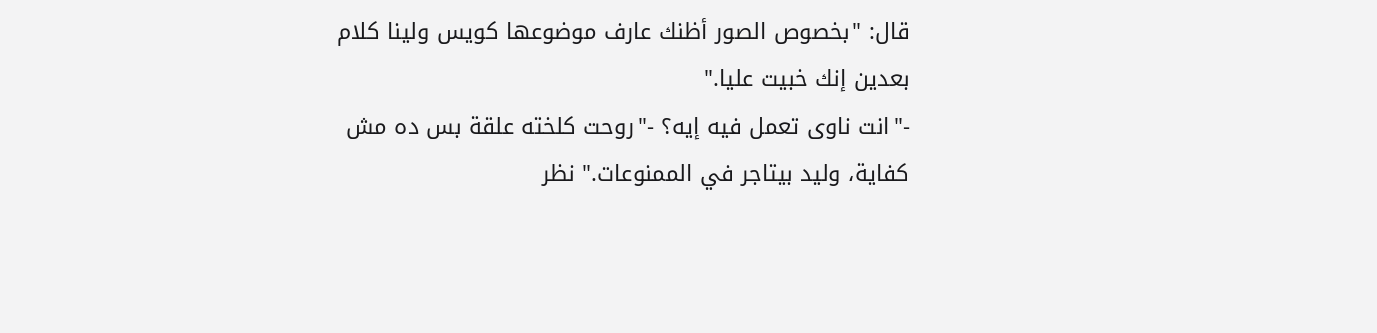قال: "بخصوص الصور أظنك عارف موضوعها كويس ولينا كلام بعدين إنك خبيت عليا."
-"انت ناوى تعمل فيه إيه؟ -"روحت كلخته علقة بس ده مش كفاية، وليد بيتاجر في الممنوعات." نظر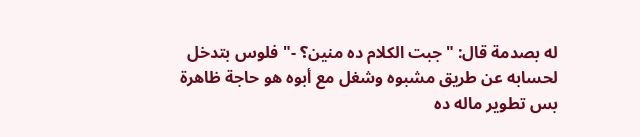له بصدمة قال: "جبت الكلام ده منين؟ -"فلوس بتدخل لحسابه عن طريق مشبوه وشغل مع أبوه هو حاجة ظاهرة بس تطوير ماله ده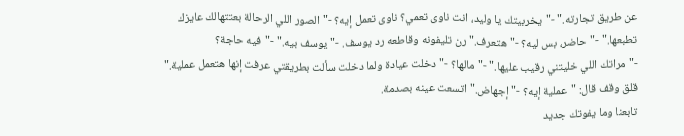عن طريق تجارته." -"يخربيتك يا وليد، انت ناوى تعمي؟ ناوى تعمل إيه؟ -"الصور اللي الرحالة بعتتهالك عايزك تطبعها." -"حاضر، بس ليه؟ -"هتعرف." رن تليفونه وقاطعه رد يوسف. -"يوسف بيه." -"فيه حاجة؟
-"مراتك اللي خليتني رقيب عليها." -"مالها؟ -"دخلت عيادة ولما دخلت سألت بطريقتي عرفت إنها هتعمل عملية." قلق وقف قال: "عملية إيه؟ -"إجهاض." اتسعت عينه بصدمة.
تابعنا وما يفوتك جديد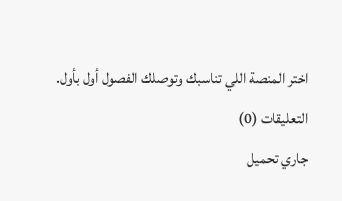اختر المنصة اللي تناسبك وتوصلك الفصول أول بأول.
التعليقات (0)
جاري تحميل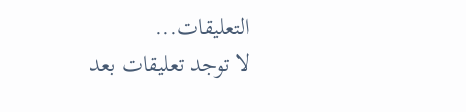التعليقات...
لا توجد تعليقات بعد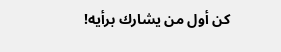كن أول من يشارك برأيه!